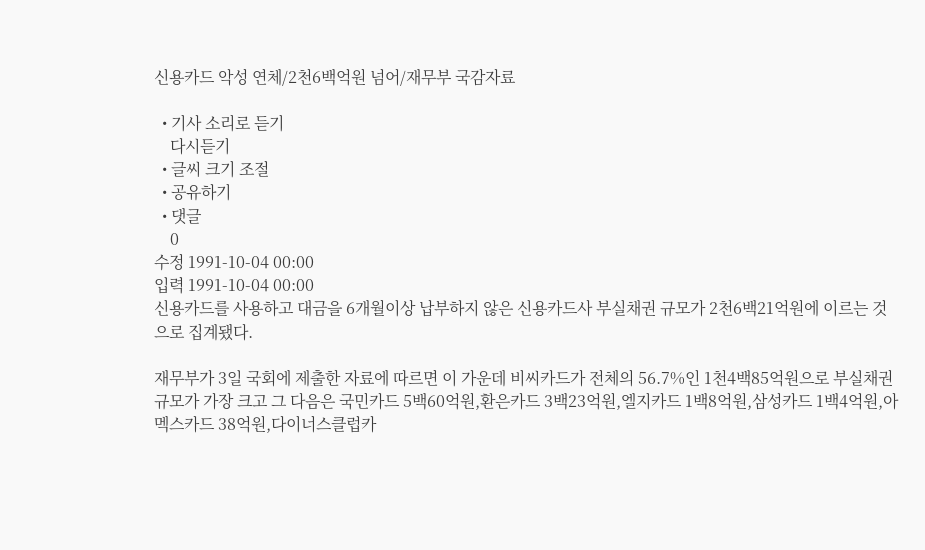신용카드 악성 연체/2천6백억원 넘어/재무부 국감자료

  • 기사 소리로 듣기
    다시듣기
  • 글씨 크기 조절
  • 공유하기
  • 댓글
    0
수정 1991-10-04 00:00
입력 1991-10-04 00:00
신용카드를 사용하고 대금을 6개월이상 납부하지 않은 신용카드사 부실채권 규모가 2천6백21억원에 이르는 것으로 집계됐다.

재무부가 3일 국회에 제출한 자료에 따르면 이 가운데 비씨카드가 전체의 56.7%인 1천4백85억원으로 부실채권 규모가 가장 크고 그 다음은 국민카드 5백60억원,환은카드 3백23억원,엘지카드 1백8억원,삼성카드 1백4억원,아멕스카드 38억원,다이너스클럽카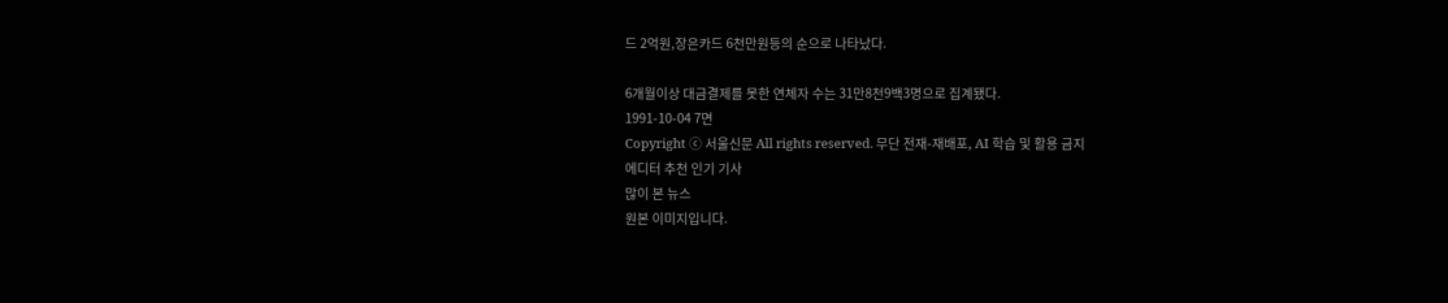드 2억원,장은카드 6천만원등의 순으로 나타났다.

6개월이상 대금결제를 못한 연체자 수는 31만8천9백3명으로 집계됐다.
1991-10-04 7면
Copyright ⓒ 서울신문 All rights reserved. 무단 전재-재배포, AI 학습 및 활용 금지
에디터 추천 인기 기사
많이 본 뉴스
원본 이미지입니다.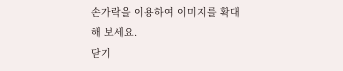손가락을 이용하여 이미지를 확대해 보세요.
닫기